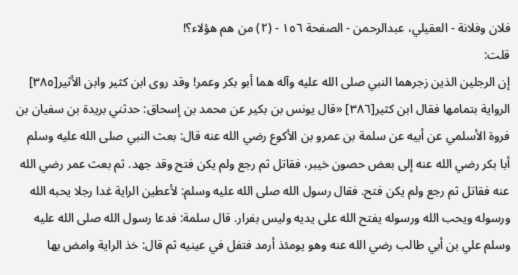فلان وفلانة - العقيلي، عبدالرحمن - الصفحة ١٥٦ - (٢) من هم هؤلاء؟!
قلت:
إن الرجلين الذين زجرهما النبي صلى الله عليه وآله هما أبو بكر وعمر! وقد روى ابن كثير وابن الأثير[٣٨٥] الرواية بتمامها فقال ابن كثير[٣٨٦] «قال يونس بن بكير عن محمد بن إسحاق: حدثني بريدة بن سفيان بن فروة الأسلمي عن أبيه عن سلمة بن عمرو بن الأكوع رضي الله عنه قال: بعث النبي صلى الله عليه وسلم أبا بكر رضي الله عنه إلى بعض حصون خيبر، فقاتل ثم رجع ولم يكن فتح وقد جهد. ثم بعث عمر رضي الله عنه فقاتل ثم رجع ولم يكن فتح. فقال رسول الله صلى الله عليه وسلم: لأعطين الراية غدا رجلا يحبه الله ورسوله ويحب الله ورسوله يفتح الله على يديه وليس بفرار. قال سلمة: فدعا رسول الله صلى الله عليه وسلم علي بن أبي طالب رضي الله عنه وهو يومئذ أرمد فتفل في عينيه ثم قال: خذ الراية وامض بها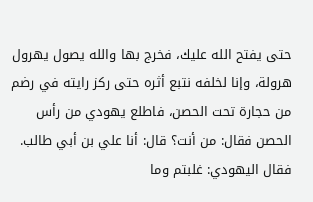حتى يفتح الله عليك، فخرج بها والله يصول يهرول هرولة، وإنا لخلفه نتبع أثره حتى ركز رايته في رضم من حجارة تحت الحصن، فاطلع يهودي من رأس الحصن فقال: من أنت؟ قال: أنا علي بن أبي طالب. فقال اليهودي: غلبتم وما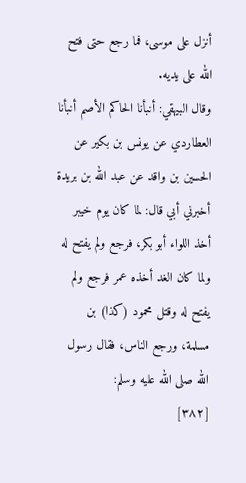أنزل على موسى، فما رجع حتى فتح الله على يديه.
وقال البيهقي: أنبأنا الحاكم الأصم أنبأنا العطاردي عن يونس بن بكير عن الحسين بن واقد عن عبد الله بن بريدة أخبرني أبي قال: لما كان يوم خيبر أخذ اللواء أبو بكر، فرجع ولم يفتح له ولما كان الغد أخذه عمر فرجع ولم يفتح له وقتل محمود (كذا) بن مسلمة، ورجع الناس، فقال رسول الله صلى الله عليه وسلم:
[٣٨٢]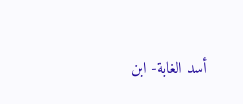أسد الغابة- ابن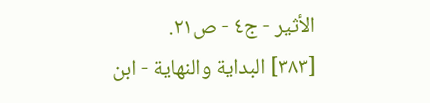الأثير - ج٤ - ص٢١.
[٣٨٣] البداية والنهاية - ابن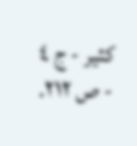كثير - ج ٤ - ص ٢١٢.